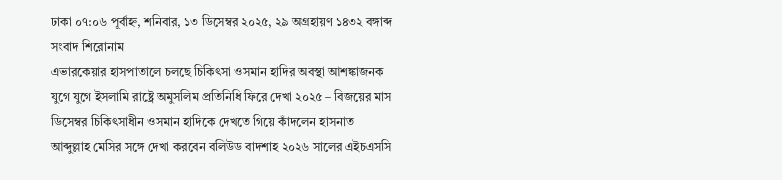ঢাকা ০৭:০৬ পূর্বাহ্ন, শনিবার, ১৩ ডিসেম্বর ২০২৫, ২৯ অগ্রহায়ণ ১৪৩২ বঙ্গাব্দ
সংবাদ শিরোনাম
এভারকেয়ার হাসপাতালে চলছে চিকিৎসা ওসমান হাদির অবস্থা আশঙ্কাজনক যুগে যুগে ইসলামি রাষ্ট্রে অমুসলিম প্রতিনিধি ফিরে দেখা ২০২৫ – বিজয়ের মাস ডিসেম্বর চিকিৎসাধীন ওসমান হাদিকে দেখতে গিয়ে কাঁদলেন হাসনাত আব্দুল্লাহ মেসির সঙ্গে দেখা করবেন বলিউড বাদশাহ ২০২৬ সালের এইচএসসি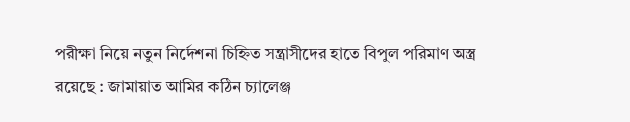পরীক্ষা নিয়ে নতুন নির্দেশনা চিহ্নিত সন্ত্রাসীদের হাতে বিপুল পরিমাণ অস্ত্র রয়েছে : জামায়াত আমির কঠিন চ্যালেঞ্জ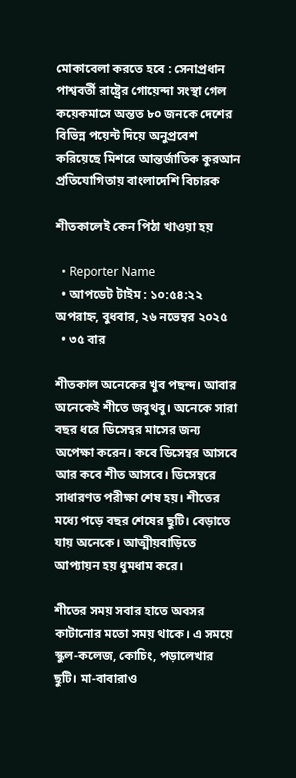মোকাবেলা করতে হবে : সেনাপ্রধান পাশ্ববর্তী রাষ্ট্রের গোয়েন্দা সংস্থা গেল কয়েকমাসে অন্তত ৮০ জনকে দেশের বিভিন্ন পয়েন্ট দিয়ে অনুপ্রবেশ করিয়েছে মিশরে আন্তর্জাতিক কুরআন প্রতিযোগিতায় বাংলাদেশি বিচারক

শীতকালেই কেন পিঠা খাওয়া হয়

  • Reporter Name
  • আপডেট টাইম : ১০:৫৪:২২ অপরাহ্ন, বুধবার, ২৬ নভেম্বর ২০২৫
  • ৩৫ বার

শীতকাল অনেকের খুব পছন্দ। আবার অনেকেই শীতে জবুথবু। অনেকে সারা বছর ধরে ডিসেম্বর মাসের জন্য অপেক্ষা করেন। কবে ডিসেম্বর আসবে আর কবে শীত আসবে। ডিসেম্বরে সাধারণত পরীক্ষা শেষ হয়। শীতের মধ্যে পড়ে বছর শেষের ছুটি। বেড়াতে যায় অনেকে। আত্মীয়বাড়িতে আপ্যায়ন হয় ধুমধাম করে।

শীতের সময় সবার হাতে অবসর কাটানোর মতো সময় থাকে। এ সময়ে স্কুল-কলেজ, কোচিং, পড়ালেখার ছুটি। মা-বাবারাও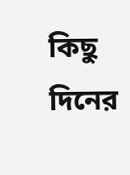কিছু দিনের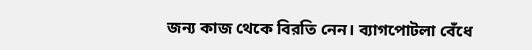জন্য কাজ থেকে বিরতি নেন। ব্যাগপোটলা বেঁধে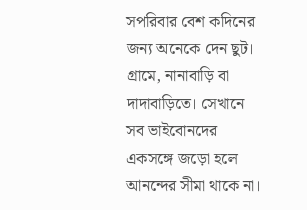সপরিবার বেশ কদিনের জন্য অনেকে দেন ছুট। গ্রামে, নানাবাড়ি বা দাদাবাড়িতে। সেখানে সব ভাইবোনদের একসঙ্গে জড়ো হলে আনন্দের সীমা থাকে না।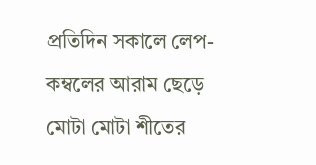প্রতিদিন সকালে লেপ-কম্বলের আরাম ছেড়ে মোটা মোটা শীতের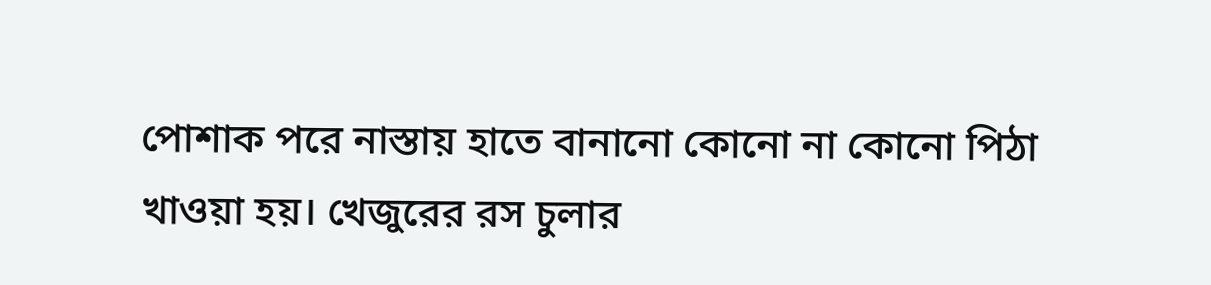পোশাক পরে নাস্তায় হাতে বানানো কোনো না কোনো পিঠা খাওয়া হয়। খেজুরের রস চুলার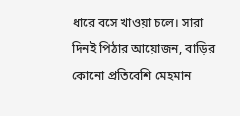ধারে বসে খাওয়া চলে। সারা দিনই পিঠার আয়োজন, বাড়ির কোনো প্রতিবেশি মেহমান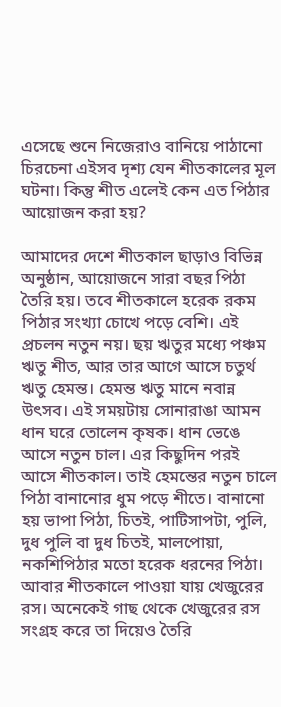এসেছে শুনে নিজেরাও বানিয়ে পাঠানো চিরচেনা এইসব দৃশ্য যেন শীতকালের মূল ঘটনা। কিন্তু শীত এলেই কেন এত পিঠার আয়োজন করা হয়?

আমাদের দেশে শীতকাল ছাড়াও বিভিন্ন অনুষ্ঠান, আয়োজনে সারা বছর পিঠা তৈরি হয়। তবে শীতকালে হরেক রকম পিঠার সংখ্যা চোখে পড়ে বেশি। এই প্রচলন নতুন নয়। ছয় ঋতুর মধ্যে পঞ্চম ঋতু শীত, আর তার আগে আসে চতুর্থ ঋতু হেমন্ত। হেমন্ত ঋতু মানে নবান্ন উৎসব। এই সময়টায় সোনারাঙা আমন ধান ঘরে তোলেন কৃষক। ধান ভেঙে আসে নতুন চাল। এর কিছুদিন পরই আসে শীতকাল। তাই হেমন্তের নতুন চালে পিঠা বানানোর ধুম পড়ে শীতে। বানানো হয় ভাপা পিঠা, চিতই, পাটিসাপটা, পুলি, দুধ পুলি বা দুধ চিতই, মালপোয়া, নকশিপিঠার মতো হরেক ধরনের পিঠা। আবার শীতকালে পাওয়া যায় খেজুরের রস। অনেকেই গাছ থেকে খেজুরের রস সংগ্রহ করে তা দিয়েও তৈরি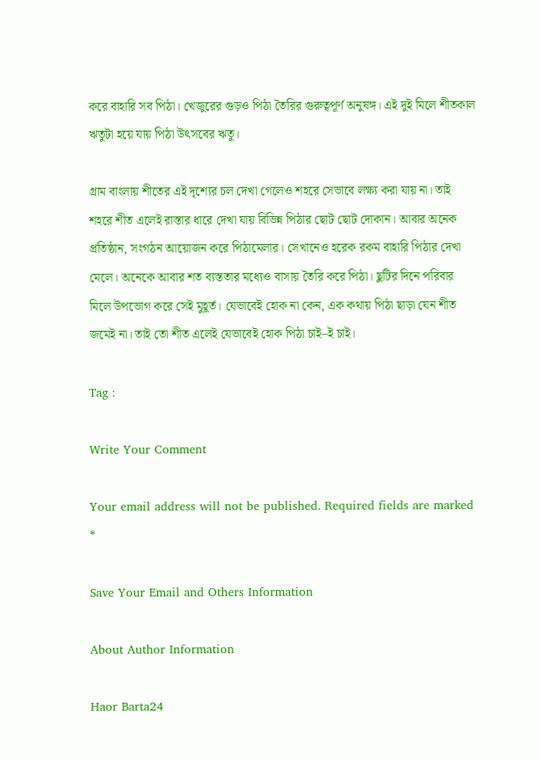করে বাহারি সব পিঠা। খেজুরের গুড়ও পিঠা তৈরির গুরুত্বপূর্ণ অনুষঙ্গ। এই দুই মিলে শীতকাল ঋতুটা হয়ে যায় পিঠা উৎসবের ঋতু।

গ্রাম বাংলায় শীতের এই দৃশ্যের চল দেখা গেলেও শহরে সেভাবে লক্ষ্য করা যায় না। তাই শহরে শীত এলেই রাস্তার ধারে দেখা যায় বিভিন্ন পিঠার ছোট ছোট দোকান। আবার অনেক প্রতিষ্ঠান, সংগঠন আয়োজন করে পিঠামেলার। সেখানেও হরেক রকম বাহারি পিঠার দেখা মেলে। অনেকে আবার শত ব্যস্ততার মধ্যেও বাসায় তৈরি করে পিঠা। ছুটির দিনে পরিবার মিলে উপভোগ করে সেই মুহূর্ত। যেভাবেই হোক না কেন, এক কথায় পিঠা ছাড়া যেন শীত জমেই না। তাই তো শীত এলেই যেভাবেই হোক পিঠা চাই–ই চাই।

Tag :

Write Your Comment

Your email address will not be published. Required fields are marked *

Save Your Email and Others Information

About Author Information

Haor Barta24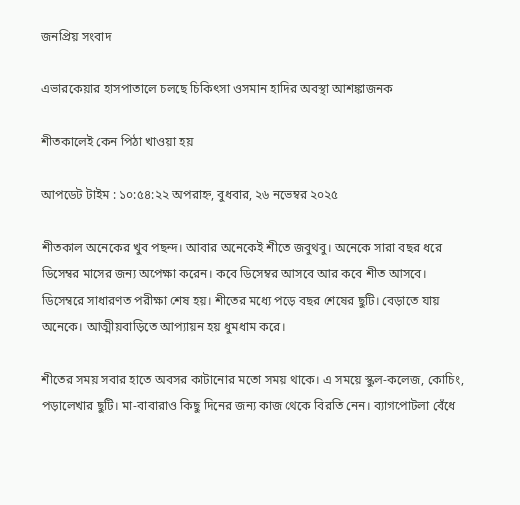জনপ্রিয় সংবাদ

এভারকেয়ার হাসপাতালে চলছে চিকিৎসা ওসমান হাদির অবস্থা আশঙ্কাজনক

শীতকালেই কেন পিঠা খাওয়া হয়

আপডেট টাইম : ১০:৫৪:২২ অপরাহ্ন, বুধবার, ২৬ নভেম্বর ২০২৫

শীতকাল অনেকের খুব পছন্দ। আবার অনেকেই শীতে জবুথবু। অনেকে সারা বছর ধরে ডিসেম্বর মাসের জন্য অপেক্ষা করেন। কবে ডিসেম্বর আসবে আর কবে শীত আসবে। ডিসেম্বরে সাধারণত পরীক্ষা শেষ হয়। শীতের মধ্যে পড়ে বছর শেষের ছুটি। বেড়াতে যায় অনেকে। আত্মীয়বাড়িতে আপ্যায়ন হয় ধুমধাম করে।

শীতের সময় সবার হাতে অবসর কাটানোর মতো সময় থাকে। এ সময়ে স্কুল-কলেজ, কোচিং, পড়ালেখার ছুটি। মা-বাবারাও কিছু দিনের জন্য কাজ থেকে বিরতি নেন। ব্যাগপোটলা বেঁধে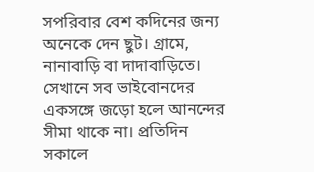সপরিবার বেশ কদিনের জন্য অনেকে দেন ছুট। গ্রামে, নানাবাড়ি বা দাদাবাড়িতে। সেখানে সব ভাইবোনদের একসঙ্গে জড়ো হলে আনন্দের সীমা থাকে না। প্রতিদিন সকালে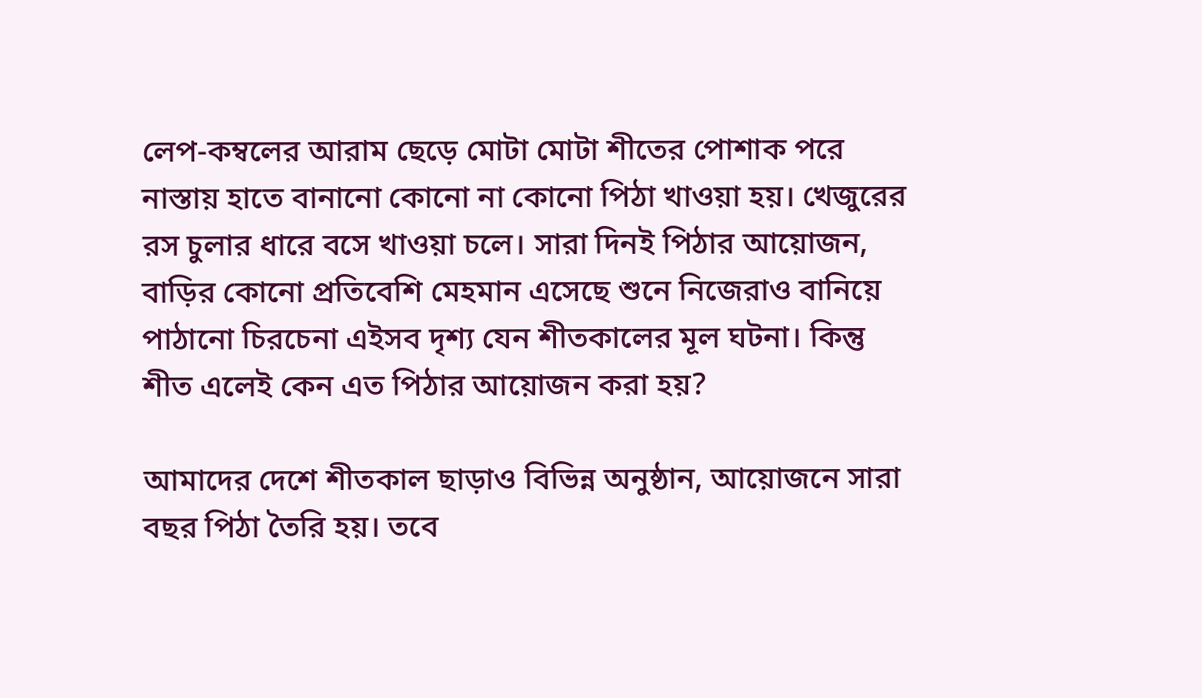লেপ-কম্বলের আরাম ছেড়ে মোটা মোটা শীতের পোশাক পরে নাস্তায় হাতে বানানো কোনো না কোনো পিঠা খাওয়া হয়। খেজুরের রস চুলার ধারে বসে খাওয়া চলে। সারা দিনই পিঠার আয়োজন, বাড়ির কোনো প্রতিবেশি মেহমান এসেছে শুনে নিজেরাও বানিয়ে পাঠানো চিরচেনা এইসব দৃশ্য যেন শীতকালের মূল ঘটনা। কিন্তু শীত এলেই কেন এত পিঠার আয়োজন করা হয়?

আমাদের দেশে শীতকাল ছাড়াও বিভিন্ন অনুষ্ঠান, আয়োজনে সারা বছর পিঠা তৈরি হয়। তবে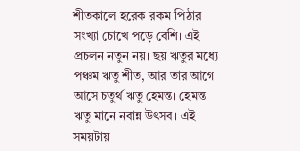শীতকালে হরেক রকম পিঠার সংখ্যা চোখে পড়ে বেশি। এই প্রচলন নতুন নয়। ছয় ঋতুর মধ্যে পঞ্চম ঋতু শীত, আর তার আগে আসে চতুর্থ ঋতু হেমন্ত। হেমন্ত ঋতু মানে নবান্ন উৎসব। এই সময়টায়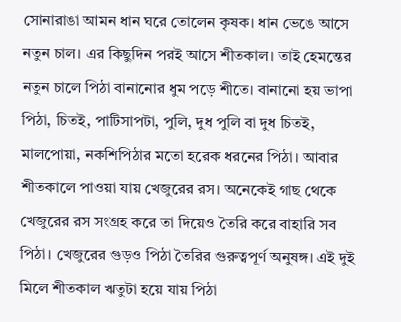সোনারাঙা আমন ধান ঘরে তোলেন কৃষক। ধান ভেঙে আসে নতুন চাল। এর কিছুদিন পরই আসে শীতকাল। তাই হেমন্তের নতুন চালে পিঠা বানানোর ধুম পড়ে শীতে। বানানো হয় ভাপা পিঠা, চিতই, পাটিসাপটা, পুলি, দুধ পুলি বা দুধ চিতই, মালপোয়া, নকশিপিঠার মতো হরেক ধরনের পিঠা। আবার শীতকালে পাওয়া যায় খেজুরের রস। অনেকেই গাছ থেকে খেজুরের রস সংগ্রহ করে তা দিয়েও তৈরি করে বাহারি সব পিঠা। খেজুরের গুড়ও পিঠা তৈরির গুরুত্বপূর্ণ অনুষঙ্গ। এই দুই মিলে শীতকাল ঋতুটা হয়ে যায় পিঠা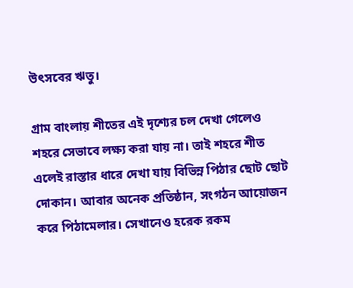উৎসবের ঋতু।

গ্রাম বাংলায় শীতের এই দৃশ্যের চল দেখা গেলেও শহরে সেভাবে লক্ষ্য করা যায় না। তাই শহরে শীত এলেই রাস্তার ধারে দেখা যায় বিভিন্ন পিঠার ছোট ছোট দোকান। আবার অনেক প্রতিষ্ঠান, সংগঠন আয়োজন করে পিঠামেলার। সেখানেও হরেক রকম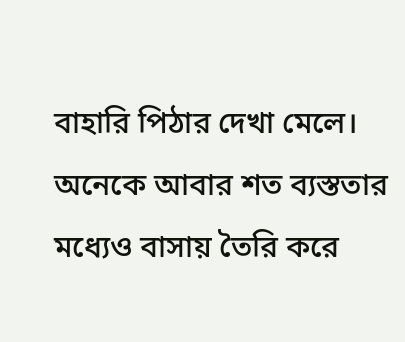বাহারি পিঠার দেখা মেলে। অনেকে আবার শত ব্যস্ততার মধ্যেও বাসায় তৈরি করে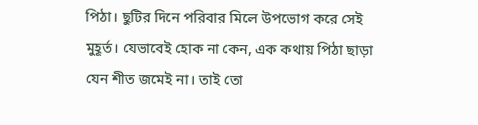পিঠা। ছুটির দিনে পরিবার মিলে উপভোগ করে সেই মুহূর্ত। যেভাবেই হোক না কেন, এক কথায় পিঠা ছাড়া যেন শীত জমেই না। তাই তো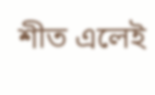শীত এলেই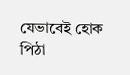যেভাবেই হোক পিঠা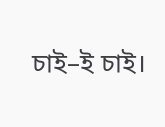চাই–ই চাই।